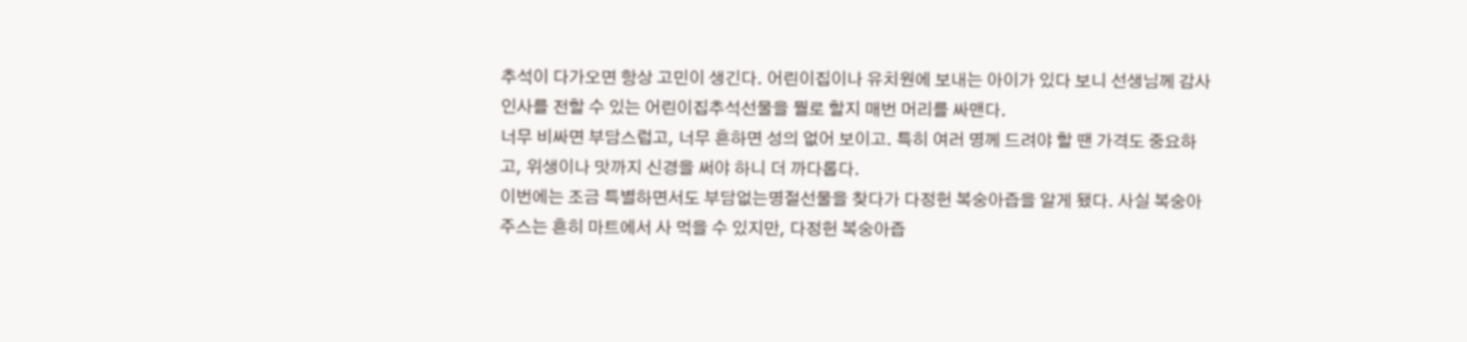추석이 다가오면 항상 고민이 생긴다. 어린이집이나 유치원에 보내는 아이가 있다 보니 선생님께 감사 인사를 전할 수 있는 어린이집추석선물을 뭘로 할지 매번 머리를 싸맨다.
너무 비싸면 부담스럽고, 너무 흔하면 성의 없어 보이고. 특히 여러 명께 드려야 할 땐 가격도 중요하고, 위생이나 맛까지 신경을 써야 하니 더 까다롭다.
이번에는 조금 특별하면서도 부담없는명절선물을 찾다가 다정헌 복숭아즙을 알게 됐다. 사실 복숭아주스는 흔히 마트에서 사 먹을 수 있지만, 다정헌 복숭아즙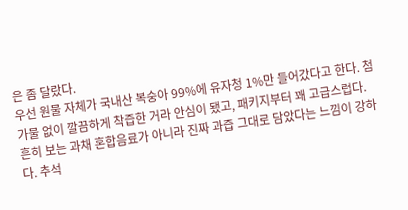은 좀 달랐다.
우선 원물 자체가 국내산 복숭아 99%에 유자청 1%만 들어갔다고 한다. 첨가물 없이 깔끔하게 착즙한 거라 안심이 됐고, 패키지부터 꽤 고급스럽다.
흔히 보는 과채 혼합음료가 아니라 진짜 과즙 그대로 담았다는 느낌이 강하다. 추석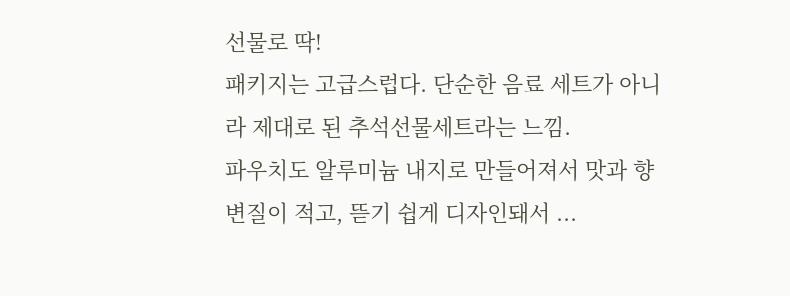선물로 딱!
패키지는 고급스럽다. 단순한 음료 세트가 아니라 제대로 된 추석선물세트라는 느낌.
파우치도 알루미늄 내지로 만들어져서 맛과 향 변질이 적고, 뜯기 쉽게 디자인돼서 ...